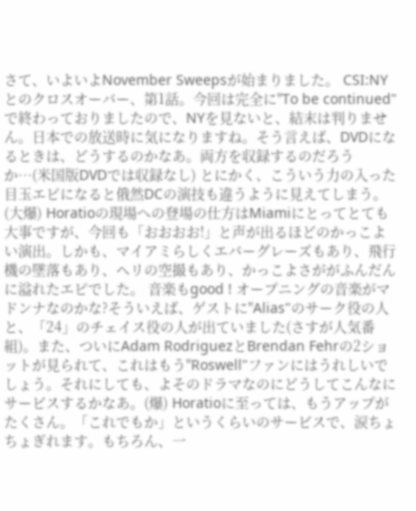さて、いよいよNovember Sweepsが始まりました。 CSI:NYとのクロスオーバー、第1話。今回は完全に"To be continued"で終わっておりましたので、NYを見ないと、結末は判りません。日本での放送時に気になりますね。そう言えば、DVDになるときは、どうするのかなあ。両方を収録するのだろうか…(米国版DVDでは収録なし) とにかく、こういう力の入った目玉エピになると俄然DCの演技も違うように見えてしまう。(大爆) Horatioの現場への登場の仕方はMiamiにとってとても大事ですが、今回も「おおおお!」と声が出るほどのかっこよい演出。しかも、マイアミらしくエバーグレーズもあり、飛行機の墜落もあり、ヘリの空撮もあり、かっこよさががふんだんに溢れたエピでした。 音楽もgood ! オープニングの音楽がマドンナなのかな?そういえば、ゲストに"Alias"のサーク役の人と、「24」のチェイス役の人が出ていました(さすが人気番組)。また、ついにAdam RodriguezとBrendan Fehrの2ショットが見られて、これはもう"Roswell"ファンにはうれしいでしょう。それにしても、よそのドラマなのにどうしてこんなにサービスするかなあ。(爆) Horatioに至っては、もうアップがたくさん。「これでもか」というくらいのサービスで、涙ちょちょぎれます。もちろん、一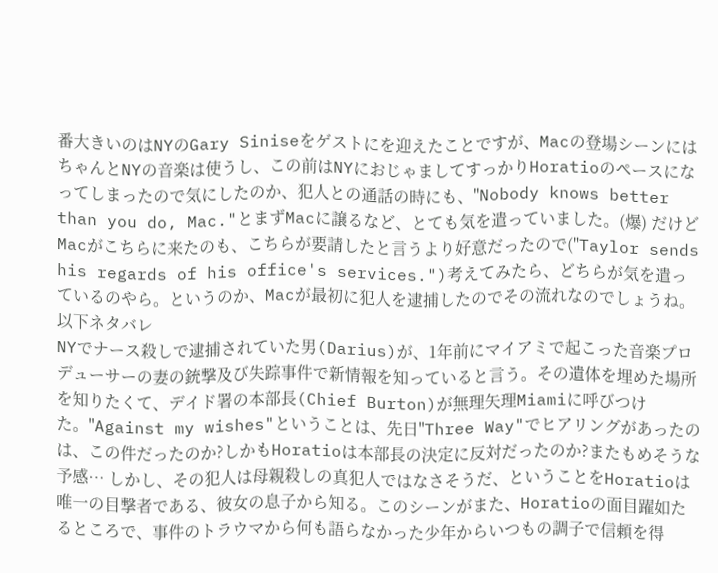番大きいのはNYのGary Siniseをゲストにを迎えたことですが、Macの登場シーンにはちゃんとNYの音楽は使うし、この前はNYにおじゃましてすっかりHoratioのペースになってしまったので気にしたのか、犯人との通話の時にも、"Nobody knows better than you do, Mac."とまずMacに譲るなど、とても気を遣っていました。(爆) だけどMacがこちらに来たのも、こちらが要請したと言うより好意だったので("Taylor sends his regards of his office's services.")考えてみたら、どちらが気を遣っているのやら。というのか、Macが最初に犯人を逮捕したのでその流れなのでしょうね。 以下ネタバレ
NYでナース殺しで逮捕されていた男(Darius)が、1年前にマイアミで起こった音楽プロデューサーの妻の銃撃及び失踪事件で新情報を知っていると言う。その遺体を埋めた場所を知りたくて、デイド署の本部長(Chief Burton)が無理矢理Miamiに呼びつけた。"Against my wishes"ということは、先日"Three Way"でヒアリングがあったのは、この件だったのか?しかもHoratioは本部長の決定に反対だったのか?またもめそうな予感… しかし、その犯人は母親殺しの真犯人ではなさそうだ、ということをHoratioは唯一の目撃者である、彼女の息子から知る。このシーンがまた、Horatioの面目躍如たるところで、事件のトラウマから何も語らなかった少年からいつもの調子で信頼を得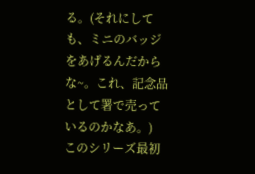る。(それにしても、ミニのバッジをあげるんだからな~。これ、記念品として署で売っているのかなあ。)
このシリーズ最初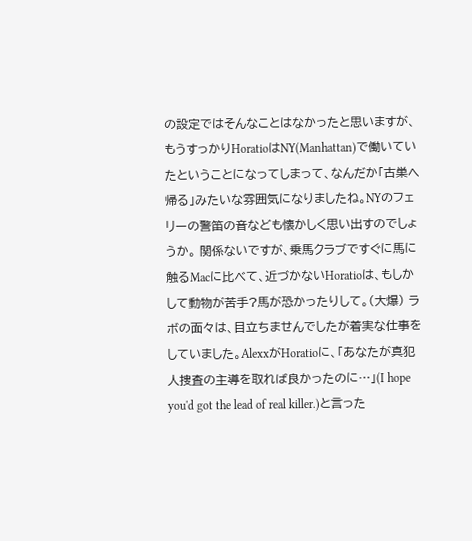の設定ではそんなことはなかったと思いますが、もうすっかりHoratioはNY(Manhattan)で働いていたということになってしまって、なんだか「古巣へ帰る」みたいな雰囲気になりましたね。NYのフェリーの警笛の音なども懐かしく思い出すのでしょうか。 関係ないですが、乗馬クラブですぐに馬に触るMacに比べて、近づかないHoratioは、もしかして動物が苦手?馬が恐かったりして。(大爆) ラボの面々は、目立ちませんでしたが着実な仕事をしていました。AlexxがHoratioに、「あなたが真犯人捜査の主導を取れば良かったのに…」(I hope you'd got the lead of real killer.)と言った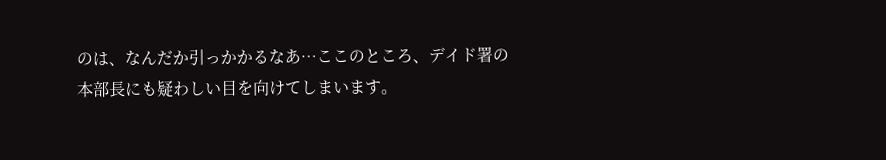のは、なんだか引っかかるなあ…ここのところ、デイド署の本部長にも疑わしい目を向けてしまいます。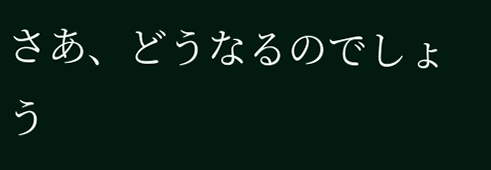さあ、どうなるのでしょう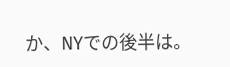か、NYでの後半は。